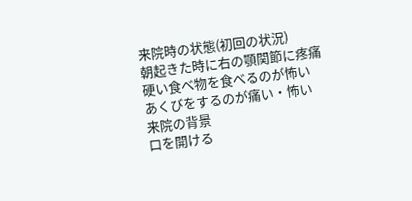来院時の状態(初回の状況)
朝起きた時に右の顎関節に疼痛
硬い食べ物を食べるのが怖い
あくびをするのが痛い・怖い
来院の背景
口を開ける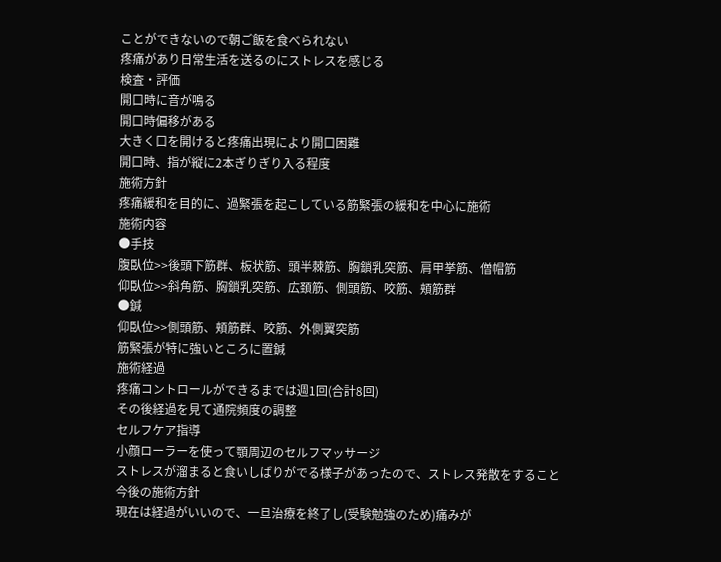ことができないので朝ご飯を食べられない
疼痛があり日常生活を送るのにストレスを感じる
検査・評価
開口時に音が鳴る
開口時偏移がある
大きく口を開けると疼痛出現により開口困難
開口時、指が縦に2本ぎりぎり入る程度
施術方針
疼痛緩和を目的に、過緊張を起こしている筋緊張の緩和を中心に施術
施術内容
●手技
腹臥位>>後頭下筋群、板状筋、頭半棘筋、胸鎖乳突筋、肩甲挙筋、僧帽筋
仰臥位>>斜角筋、胸鎖乳突筋、広頚筋、側頭筋、咬筋、頬筋群
●鍼
仰臥位>>側頭筋、頬筋群、咬筋、外側翼突筋
筋緊張が特に強いところに置鍼
施術経過
疼痛コントロールができるまでは週1回(合計8回)
その後経過を見て通院頻度の調整
セルフケア指導
小顔ローラーを使って顎周辺のセルフマッサージ
ストレスが溜まると食いしばりがでる様子があったので、ストレス発散をすること
今後の施術方針
現在は経過がいいので、一旦治療を終了し(受験勉強のため)痛みが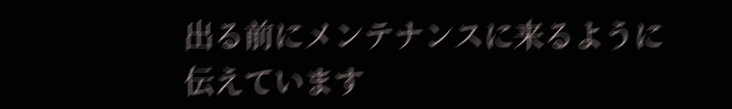出る前にメンテナンスに来るように伝えています